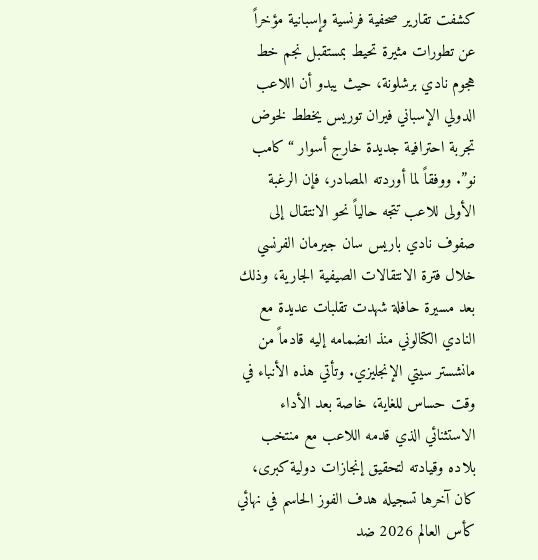كشفت تقارير صحفية فرنسية وإسبانية مؤخراً عن تطورات مثيرة تحيط بمستقبل نجم خط هجوم نادي برشلونة، حيث يبدو أن اللاعب الدولي الإسباني فيران توريس يخطط لخوض تجربة احترافية جديدة خارج أسوار “كامب نو”. ووفقاً لما أوردته المصادر، فإن الرغبة الأولى للاعب تتجه حالياً نحو الانتقال إلى صفوف نادي باريس سان جيرمان الفرنسي خلال فترة الانتقالات الصيفية الجارية، وذلك بعد مسيرة حافلة شهدت تقلبات عديدة مع النادي الكتالوني منذ انضمامه إليه قادماً من مانشستر سيتي الإنجليزي. وتأتي هذه الأنباء في وقت حساس للغاية، خاصة بعد الأداء الاستثنائي الذي قدمه اللاعب مع منتخب بلاده وقيادته لتحقيق إنجازات دولية كبرى، كان آخرها تسجيله هدف الفوز الحاسم في نهائي كأس العالم 2026 ضد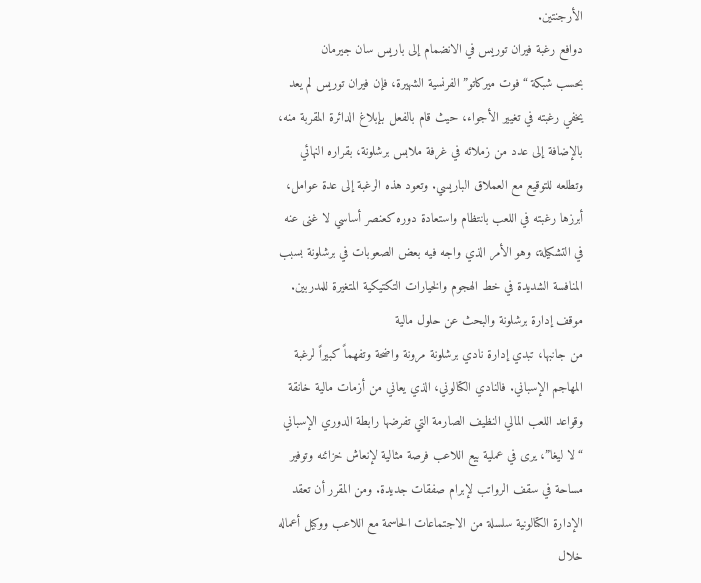الأرجنتين.
دوافع رغبة فيران توريس في الانضمام إلى باريس سان جيرمان
بحسب شبكة “فوت ميركاتو” الفرنسية الشهيرة، فإن فيران توريس لم يعد يخفي رغبته في تغيير الأجواء، حيث قام بالفعل بإبلاغ الدائرة المقربة منه، بالإضافة إلى عدد من زملائه في غرفة ملابس برشلونة، بقراره النهائي وتطلعه للتوقيع مع العملاق الباريسي. وتعود هذه الرغبة إلى عدة عوامل، أبرزها رغبته في اللعب بانتظام واستعادة دوره كعنصر أساسي لا غنى عنه في التشكيلة، وهو الأمر الذي واجه فيه بعض الصعوبات في برشلونة بسبب المنافسة الشديدة في خط الهجوم والخيارات التكتيكية المتغيرة للمدربين.
موقف إدارة برشلونة والبحث عن حلول مالية
من جانبها، تبدي إدارة نادي برشلونة مرونة واضحة وتفهماً كبيراً لرغبة المهاجم الإسباني. فالنادي الكتالوني، الذي يعاني من أزمات مالية خانقة وقواعد اللعب المالي النظيف الصارمة التي تفرضها رابطة الدوري الإسباني “لا ليغا”، يرى في عملية بيع اللاعب فرصة مثالية لإنعاش خزائنه وتوفير مساحة في سقف الرواتب لإبرام صفقات جديدة. ومن المقرر أن تعقد الإدارة الكتالونية سلسلة من الاجتماعات الحاسمة مع اللاعب ووكيل أعماله خلال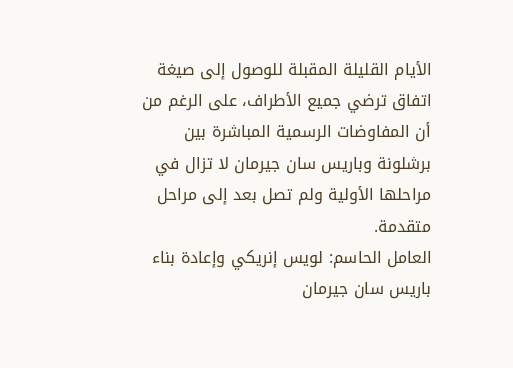الأيام القليلة المقبلة للوصول إلى صيغة اتفاق ترضي جميع الأطراف، على الرغم من أن المفاوضات الرسمية المباشرة بين برشلونة وباريس سان جيرمان لا تزال في مراحلها الأولية ولم تصل بعد إلى مراحل متقدمة.
العامل الحاسم: لويس إنريكي وإعادة بناء باريس سان جيرمان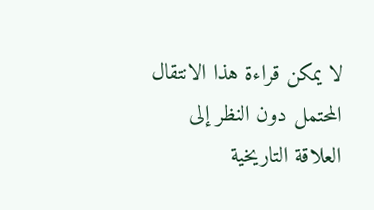لا يمكن قراءة هذا الانتقال المحتمل دون النظر إلى العلاقة التاريخية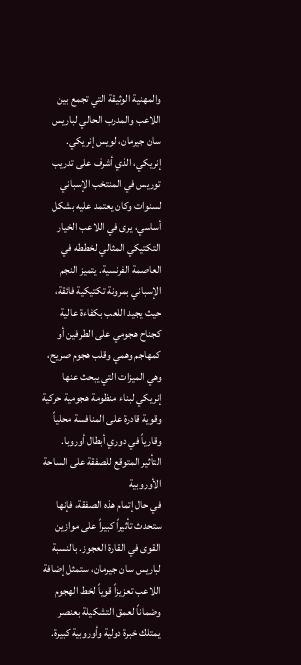والمهنية الوثيقة التي تجمع بين اللاعب والمدرب الحالي لباريس سان جيرمان، لويس إنريكي. إنريكي، الذي أشرف على تدريب توريس في المنتخب الإسباني لسنوات وكان يعتمد عليه بشكل أساسي، يرى في اللاعب الخيار التكتيكي المثالي لخططه في العاصمة الفرنسية. يتميز النجم الإسباني بمرونة تكتيكية فائقة، حيث يجيد اللعب بكفاءة عالية كجناح هجومي على الطرفين أو كمهاجم وهمي وقلب هجوم صريح، وهي الميزات التي يبحث عنها إنريكي لبناء منظومة هجومية حركية وقوية قادرة على المنافسة محلياً وقارياً في دوري أبطال أوروبا.
التأثير المتوقع للصفقة على الساحة الأوروبية
في حال إتمام هذه الصفقة، فإنها ستحدث تأثيراً كبيراً على موازين القوى في القارة العجوز. بالنسبة لباريس سان جيرمان، ستمثل إضافة اللاعب تعزيزاً قوياً لخط الهجوم وضماناً لعمق التشكيلة بعنصر يمتلك خبرة دولية وأوروبية كبيرة.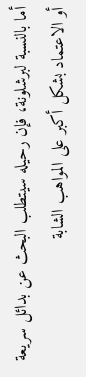أما بالنسبة لبرشلونة، فإن رحيله سيتطلب البحث عن بدائل سريعة أو الاعتماد بشكل أكبر على المواهب الشابة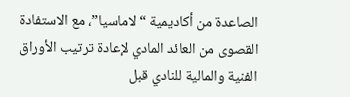الصاعدة من أكاديمية “لاماسيا”، مع الاستفادة القصوى من العائد المادي لإعادة ترتيب الأوراق الفنية والمالية للنادي قبل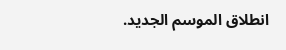انطلاق الموسم الجديد.